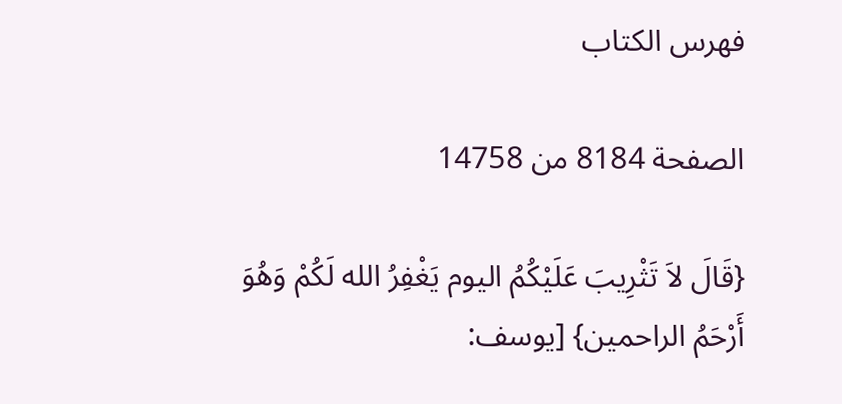فهرس الكتاب

الصفحة 8184 من 14758

{قَالَ لاَ تَثْرِيبَ عَلَيْكُمُ اليوم يَغْفِرُ الله لَكُمْ وَهُوَ أَرْحَمُ الراحمين} [يوسف: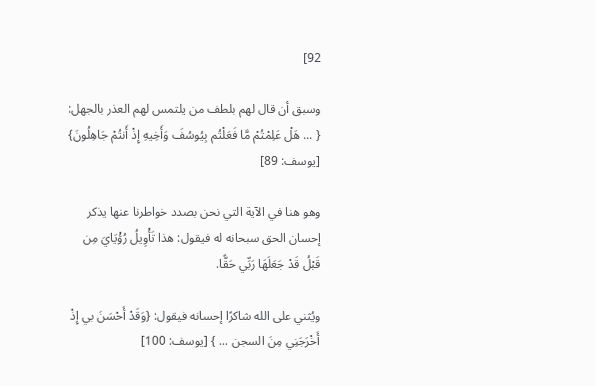92]

وسبق أن قال لهم بلطف من يلتمس لهم العذر بالجهل: { ... هَلْ عَلِمْتُمْ مَّا فَعَلْتُم بِيُوسُفَ وَأَخِيهِ إِذْ أَنتُمْ جَاهِلُونَ} [يوسف: 89]

وهو هنا في الآية التي نحن بصدد خواطرنا عنها يذكر إحسان الحق سبحانه له فيقول: هذا تَأْوِيلُ رُؤْيَايَ مِن قَبْلُ قَدْ جَعَلَهَا رَبِّي حَقًّا.

ويُثني على الله شاكرًا إحسانه فيقول: {وَقَدْ أَحْسَنَ بي إِذْ أَخْرَجَنِي مِنَ السجن ... } [يوسف: 100]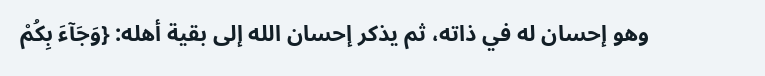وهو إحسان له في ذاته، ثم يذكر إحسان الله إلى بقية أهله: {وَجَآءَ بِكُمْ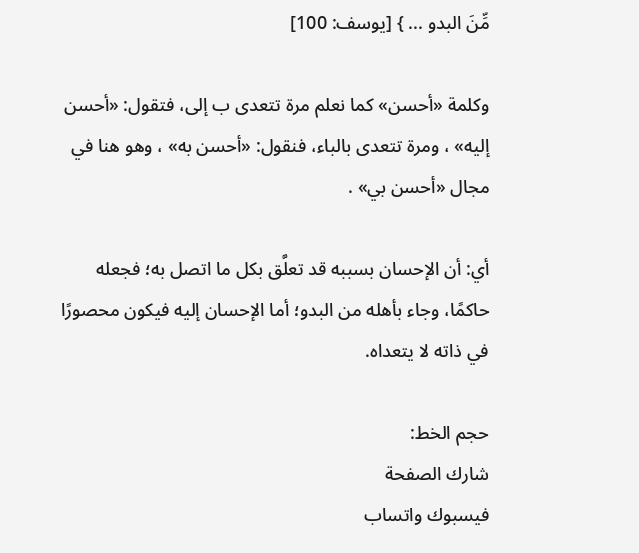مِّنَ البدو ... } [يوسف: 100]

وكلمة «أحسن» كما نعلم مرة تتعدى ب إلى، فتقول: «أحسن إليه» ، ومرة تتعدى بالباء، فنقول: «أحسن به» ، وهو هنا في مجال «أحسن بي» .

أي: أن الإحسان بسببه قد تعلَّق بكل ما اتصل به؛ فجعله حاكمًا، وجاء بأهله من البدو؛ أما الإحسان إليه فيكون محصورًا في ذاته لا يتعداه.

حجم الخط:
شارك الصفحة
فيسبوك واتساب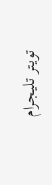تويتر تليجرام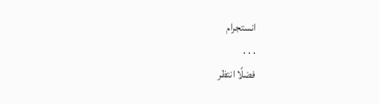انستجرام
. . .
فضلًا انتظر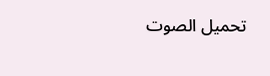تحميل الصوت